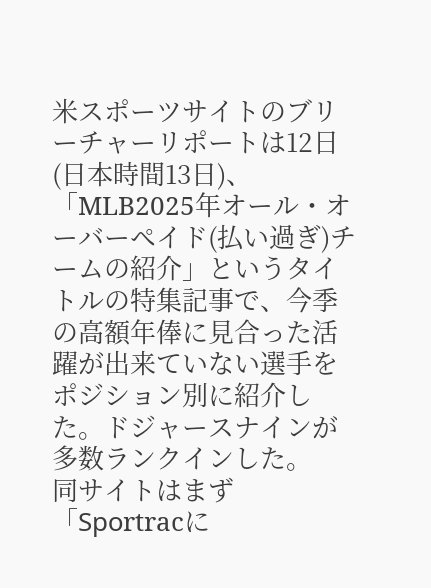米スポーツサイトのブリーチャーリポートは12日(日本時間13日)、「MLB2025年オール・オーバーペイド(払い過ぎ)チームの紹介」というタイトルの特集記事で、今季の高額年俸に見合った活躍が出来ていない選手をポジション別に紹介した。ドジャースナインが多数ランクインした。
同サイトはまず「Spоrtracに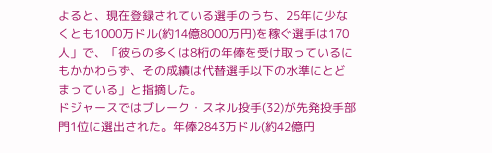よると、現在登録されている選手のうち、25年に少なくとも1000万ドル(約14億8000万円)を稼ぐ選手は170人」で、「彼らの多くは8桁の年俸を受け取っているにもかかわらず、その成績は代替選手以下の水準にとどまっている」と指摘した。
ドジャースではブレーク・スネル投手(32)が先発投手部門1位に選出された。年俸2843万ドル(約42億円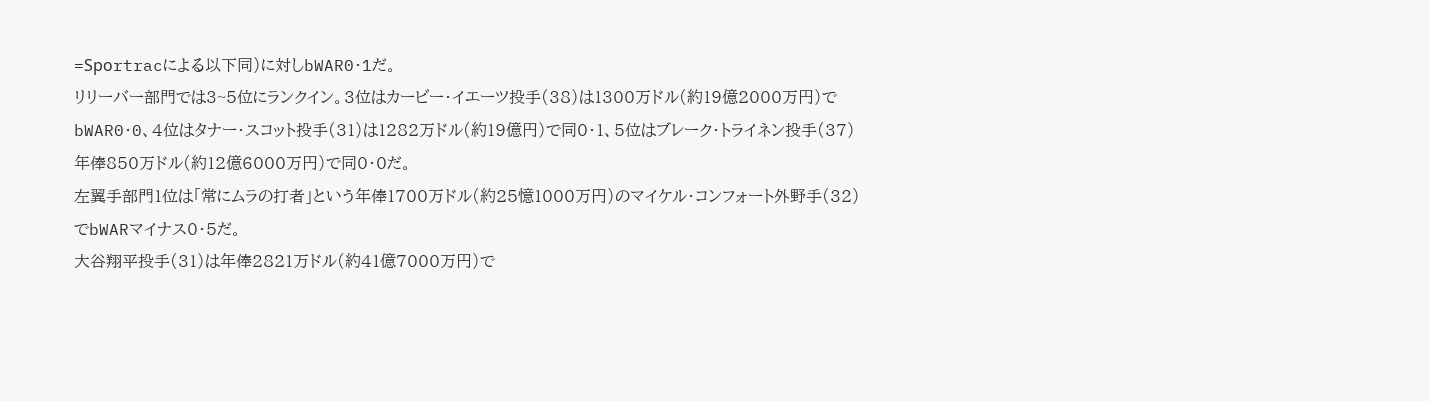=Spоrtracによる以下同)に対しbWAR0・1だ。
リリーバー部門では3~5位にランクイン。3位はカービー・イエーツ投手(38)は1300万ドル(約19億2000万円)でbWAR0・0、4位はタナー・スコット投手(31)は1282万ドル(約19億円)で同0・1、5位はブレーク・トライネン投手(37)年俸850万ドル(約12億6000万円)で同0・0だ。
左翼手部門1位は「常にムラの打者」という年俸1700万ドル(約25憶1000万円)のマイケル・コンフォート外野手(32)でbWARマイナス0・5だ。
大谷翔平投手(31)は年俸2821万ドル(約41億7000万円)で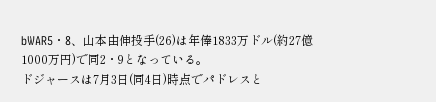bWAR5・8、山本由伸投手(26)は年俸1833万ドル(約27億1000万円)で同2・9となっている。
ドジャースは7月3日(同4日)時点でパドレスと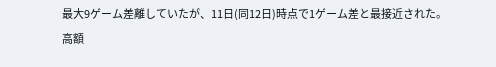最大9ゲーム差離していたが、11日(同12日)時点で1ゲーム差と最接近された。高額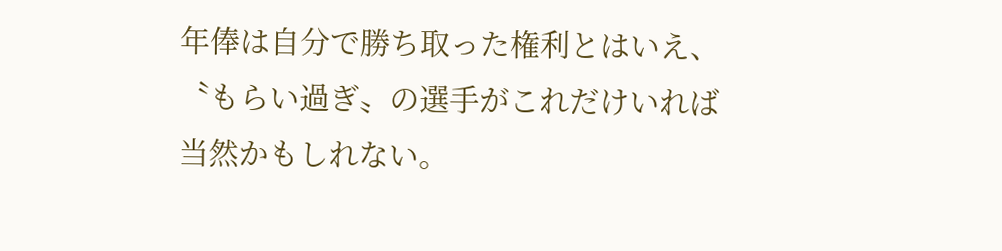年俸は自分で勝ち取った権利とはいえ、〝もらい過ぎ〟の選手がこれだけいれば当然かもしれない。